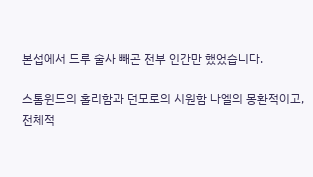본섭에서 드루 술사 빼곤 전부 인간만 했었습니다.

스톰윈드의 홀리함과 던모로의 시원함 나엘의 몽환적이고, 전체적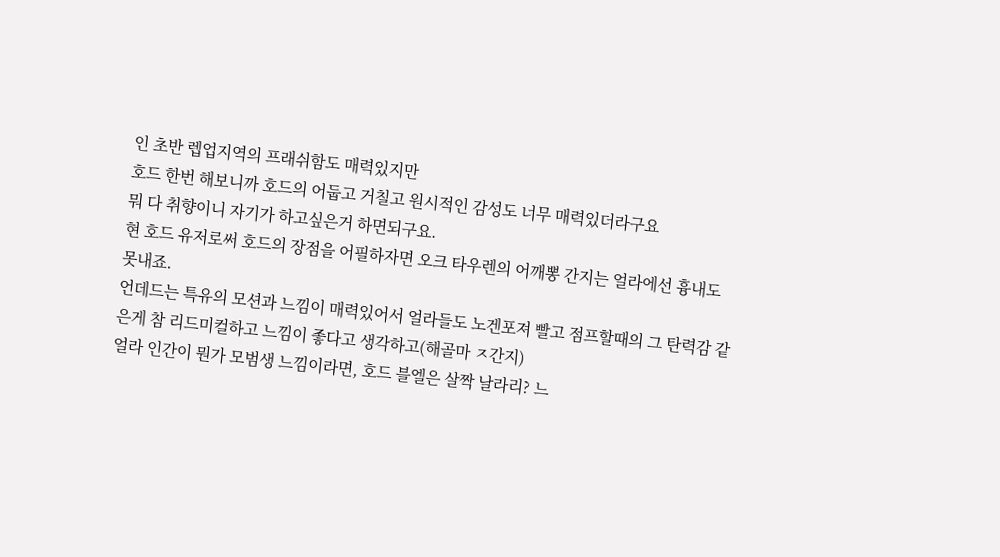인 초반 렙업지역의 프래쉬함도 매력있지만
호드 한번 해보니까 호드의 어둡고 거칠고 원시적인 감성도 너무 매력있더라구요
뭐 다 취향이니 자기가 하고싶은거 하면되구요.
현 호드 유저로써 호드의 장점을 어필하자면 오크 타우렌의 어깨뽕 간지는 얼라에선 흉내도 못내죠.
언데드는 특유의 모션과 느낌이 매력있어서 얼라들도 노겐포져 빨고 점프할때의 그 탄력감 같은게 참 리드미컬하고 느낌이 좋다고 생각하고(해골마 ㅈ간지)
얼라 인간이 뭔가 모범생 느낌이라면, 호드 블엘은 살짝 날라리? 느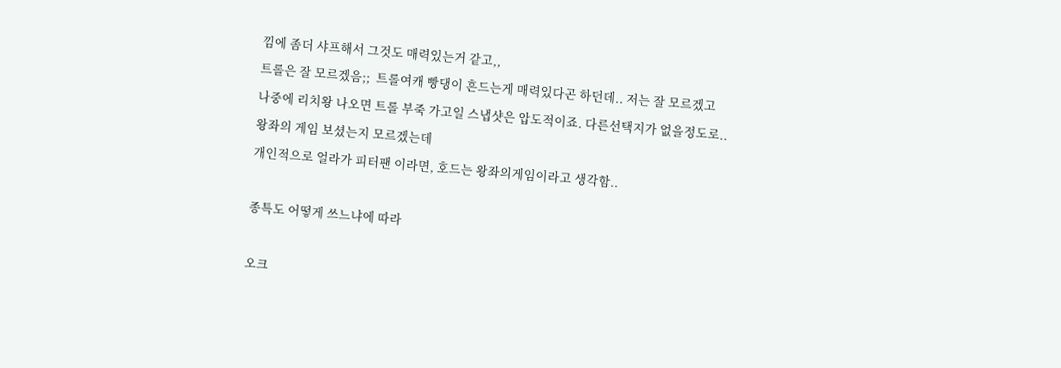낌에 좀더 샤프해서 그것도 매력있는거 같고,,
트롤은 잘 모르겠음;;  트롤여캐 빵댕이 흔드는게 매력있다곤 하던데.. 저는 잘 모르겠고
나중에 리치왕 나오면 트롤 부죽 가고일 스냅샷은 압도적이죠. 다른선택지가 없을정도로..
왕좌의 게임 보셨는지 모르겠는데
개인적으로 얼라가 피터팬 이라면, 호드는 왕좌의게임이라고 생각함..

종특도 어떻게 쓰느냐에 따라

오크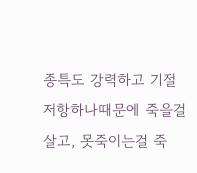종특도 강력하고 기절 저항하나때문에 죽을걸 살고, 못죽이는걸 죽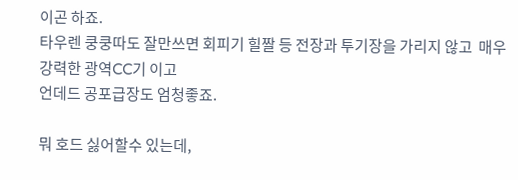이곤 하죠.
타우렌 쿵쿵따도 잘만쓰면 회피기 힐짤 등 전장과 투기장을 가리지 않고  매우 강력한 광역CC기 이고
언데드 공포급장도 엄청좋죠.

뭐 호드 싫어할수 있는데,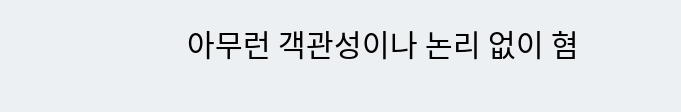아무런 객관성이나 논리 없이 혐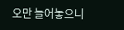오만 늘어놓으니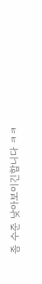좀 수준 낮아보이긴합니다 ㅋㅋ